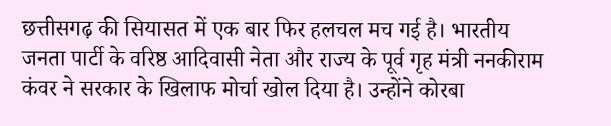छत्तीसगढ़ की सियासत में एक बार फिर हलचल मच गई है। भारतीय जनता पार्टी के वरिष्ठ आदिवासी नेता और राज्य के पूर्व गृह मंत्री ननकीराम कंवर ने सरकार के खिलाफ मोर्चा खोल दिया है। उन्होंने कोरबा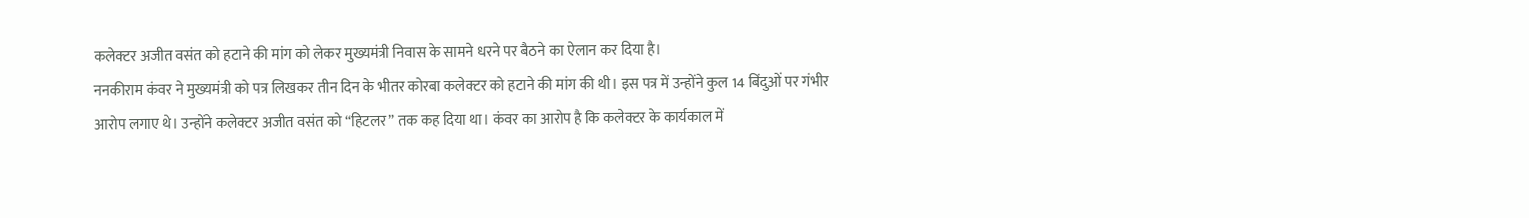कलेक्टर अजीत वसंत को हटाने की मांग को लेकर मुख्यमंत्री निवास के सामने धरने पर बैठने का ऐलान कर दिया है।
ननकीराम कंवर ने मुख्यमंत्री को पत्र लिखकर तीन दिन के भीतर कोरबा कलेक्टर को हटाने की मांग की थी। इस पत्र में उन्होंने कुल 14 बिंदुओं पर गंभीर आरोप लगाए थे। उन्होंने कलेक्टर अजीत वसंत को “हिटलर” तक कह दिया था। कंवर का आरोप है कि कलेक्टर के कार्यकाल में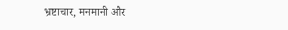भ्रष्टाचार, मनमानी और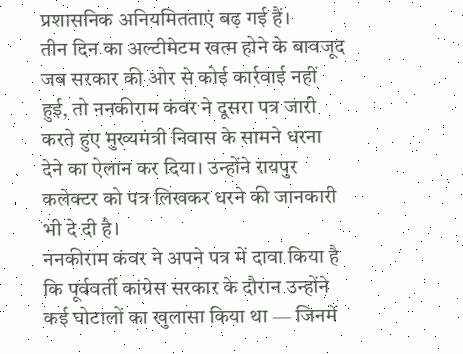प्रशासनिक अनियमितताएं बढ़ गई हैं।
तीन दिन का अल्टीमेटम खत्म होने के बावजूद जब सरकार की ओर से कोई कार्रवाई नहीं हुई, तो ननकीराम कंवर ने दूसरा पत्र जारी करते हुए मुख्यमंत्री निवास के सामने धरना देने का ऐलान कर दिया। उन्होंने रायपुर कलेक्टर को पत्र लिखकर धरने की जानकारी भी दे दी है।
ननकीराम कंवर ने अपने पत्र में दावा किया है कि पूर्ववर्ती कांग्रेस सरकार के दौरान उन्होंने कई घोटालों का खुलासा किया था — जिनमें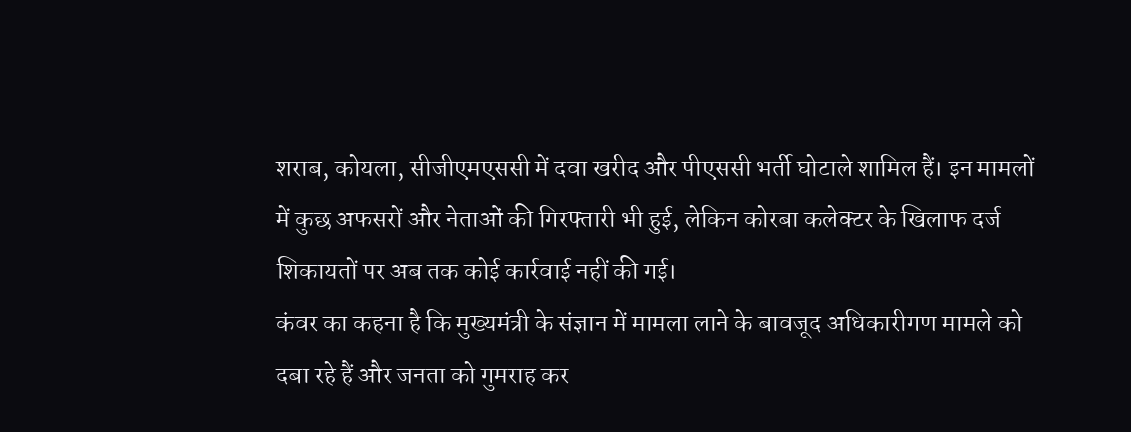शराब, कोयला, सीजीएमएससी में दवा खरीद और पीएससी भर्ती घोटाले शामिल हैं। इन मामलों में कुछ अफसरों और नेताओं की गिरफ्तारी भी हुई, लेकिन कोरबा कलेक्टर के खिलाफ दर्ज शिकायतों पर अब तक कोई कार्रवाई नहीं की गई।
कंवर का कहना है कि मुख्यमंत्री के संज्ञान में मामला लाने के बावजूद अधिकारीगण मामले को दबा रहे हैं और जनता को गुमराह कर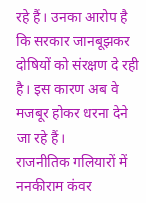रहे हैं। उनका आरोप है कि सरकार जानबूझकर दोषियों को संरक्षण दे रही है। इस कारण अब वे मजबूर होकर धरना देने जा रहे हैं।
राजनीतिक गलियारों में ननकीराम कंवर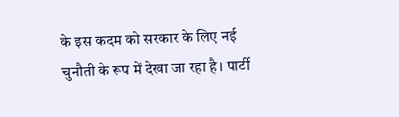के इस कदम को सरकार के लिए नई चुनौती के रूप में देखा जा रहा है। पार्टी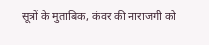सूत्रों के मुताबिक, कंवर की नाराजगी को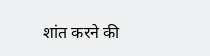शांत करने की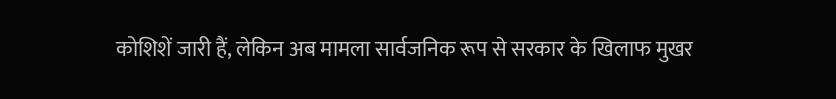कोशिशें जारी हैं, लेकिन अब मामला सार्वजनिक रूप से सरकार के खिलाफ मुखर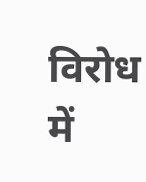विरोध में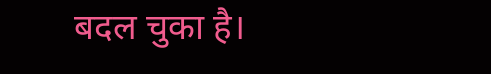बदल चुका है।